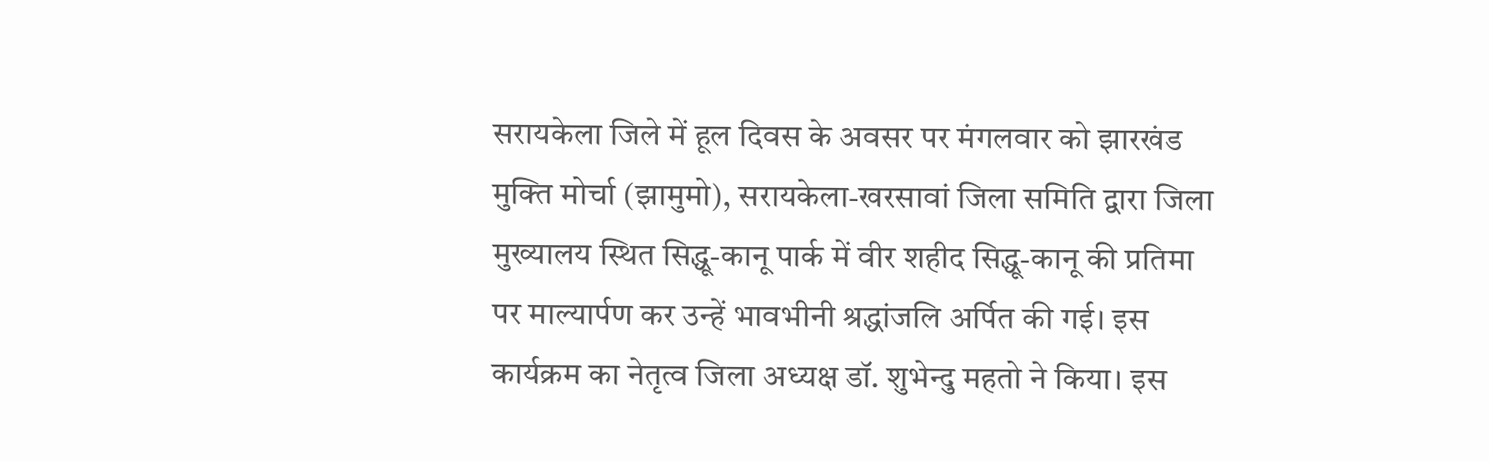सरायकेला जिले में हूल दिवस के अवसर पर मंगलवार को झारखंड मुक्ति मोर्चा (झामुमो), सरायकेला-खरसावां जिला समिति द्वारा जिला मुख्यालय स्थित सिद्धू-कानू पार्क में वीर शहीद सिद्धू-कानू की प्रतिमा पर माल्यार्पण कर उन्हें भावभीनी श्रद्धांजलि अर्पित की गई। इस कार्यक्रम का नेतृत्व जिला अध्यक्ष डॉ. शुभेन्दु महतो ने किया। इस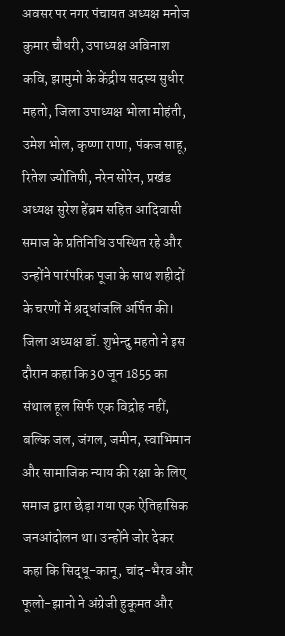अवसर पर नगर पंचायत अध्यक्ष मनोज कुमार चौधरी, उपाध्यक्ष अविनाश कवि, झामुमो के केंद्रीय सदस्य सुधीर महतो, जिला उपाध्यक्ष भोला मोहंती, उमेश भोल, कृष्णा राणा, पंकज साहू, रितेश ज्योतिषी, नरेन सोरेन, प्रखंड अध्यक्ष सुरेश हेंब्रम सहित आदिवासी समाज के प्रतिनिधि उपस्थित रहे और उन्होंने पारंपरिक पूजा के साथ शहीदों के चरणों में श्रद्धांजलि अर्पित की। जिला अध्यक्ष डॉ. शुभेन्दु महतो ने इस दौरान कहा कि 30 जून 1855 का संथाल हूल सिर्फ एक विद्रोह नहीं, बल्कि जल, जंगल, जमीन, स्वाभिमान और सामाजिक न्याय की रक्षा के लिए समाज द्वारा छेड़ा गया एक ऐतिहासिक जनआंदोलन था। उन्होंने जोर देकर कहा कि सिद्धू-कानू, चांद-भैरव और फूलो-झानो ने अंग्रेजी हुकूमत और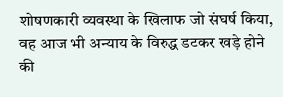शोषणकारी व्यवस्था के खिलाफ जो संघर्ष किया, वह आज भी अन्याय के विरुद्ध डटकर खड़े होने की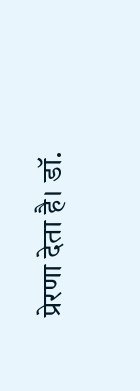प्रेरणा देता है। डॉ.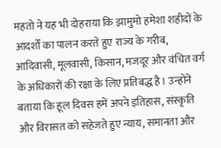महतो ने यह भी दोहराया कि झामुमो हमेशा शहीदों के आदर्शों का पालन करते हुए राज्य के गरीब, आदिवासी, मूलवासी, किसान, मजदूर और वंचित वर्ग के अधिकारों की रक्षा के लिए प्रतिबद्ध है। उन्होंने बताया कि हूल दिवस हमें अपने इतिहास, संस्कृति और विरासत को सहेजते हुए न्याय, समानता और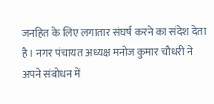जनहित के लिए लगातार संघर्ष करने का संदेश देता है। नगर पंचायत अध्यक्ष मनोज कुमार चौधरी ने अपने संबोधन में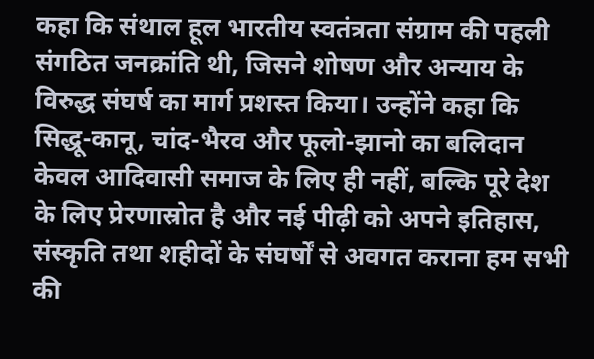कहा कि संथाल हूल भारतीय स्वतंत्रता संग्राम की पहली संगठित जनक्रांति थी, जिसने शोषण और अन्याय के विरुद्ध संघर्ष का मार्ग प्रशस्त किया। उन्होंने कहा कि सिद्धू-कानू, चांद-भैरव और फूलो-झानो का बलिदान केवल आदिवासी समाज के लिए ही नहीं, बल्कि पूरे देश के लिए प्रेरणास्रोत है और नई पीढ़ी को अपने इतिहास, संस्कृति तथा शहीदों के संघर्षों से अवगत कराना हम सभी की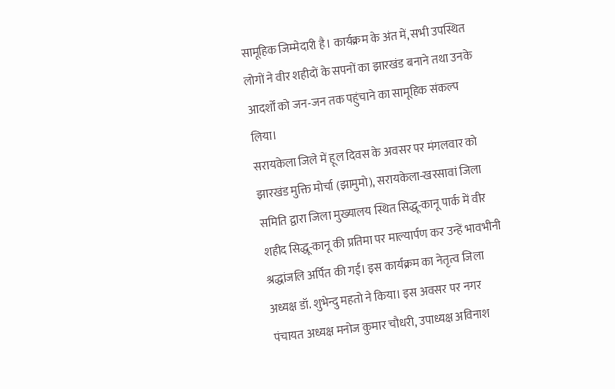सामूहिक जिम्मेदारी है। कार्यक्रम के अंत में, सभी उपस्थित लोगों ने वीर शहीदों के सपनों का झारखंड बनाने तथा उनके आदर्शों को जन-जन तक पहुंचाने का सामूहिक संकल्प लिया।
सरायकेला जिले में हूल दिवस के अवसर पर मंगलवार को झारखंड मुक्ति मोर्चा (झामुमो), सरायकेला-खरसावां जिला समिति द्वारा जिला मुख्यालय स्थित सिद्धू-कानू पार्क में वीर शहीद सिद्धू-कानू की प्रतिमा पर माल्यार्पण कर उन्हें भावभीनी श्रद्धांजलि अर्पित की गई। इस कार्यक्रम का नेतृत्व जिला अध्यक्ष डॉ. शुभेन्दु महतो ने किया। इस अवसर पर नगर पंचायत अध्यक्ष मनोज कुमार चौधरी, उपाध्यक्ष अविनाश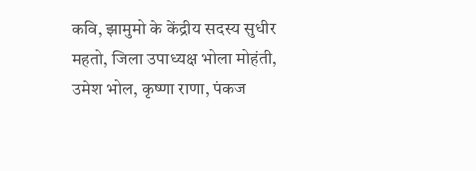कवि, झामुमो के केंद्रीय सदस्य सुधीर महतो, जिला उपाध्यक्ष भोला मोहंती, उमेश भोल, कृष्णा राणा, पंकज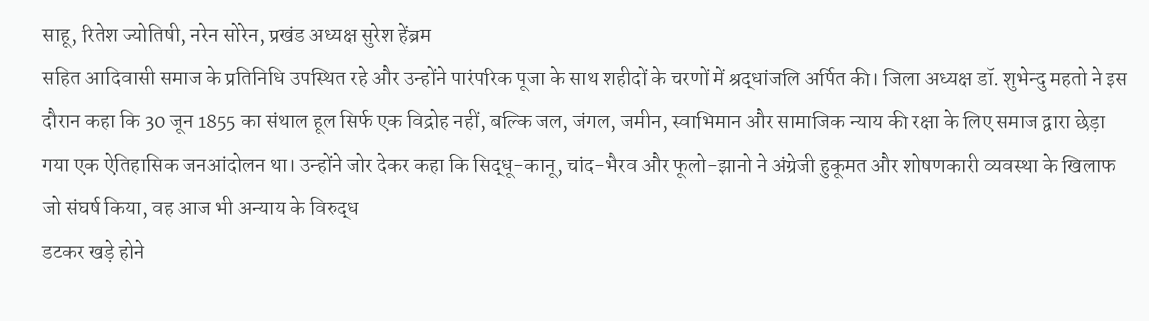साहू, रितेश ज्योतिषी, नरेन सोरेन, प्रखंड अध्यक्ष सुरेश हेंब्रम
सहित आदिवासी समाज के प्रतिनिधि उपस्थित रहे और उन्होंने पारंपरिक पूजा के साथ शहीदों के चरणों में श्रद्धांजलि अर्पित की। जिला अध्यक्ष डॉ. शुभेन्दु महतो ने इस दौरान कहा कि 30 जून 1855 का संथाल हूल सिर्फ एक विद्रोह नहीं, बल्कि जल, जंगल, जमीन, स्वाभिमान और सामाजिक न्याय की रक्षा के लिए समाज द्वारा छेड़ा गया एक ऐतिहासिक जनआंदोलन था। उन्होंने जोर देकर कहा कि सिद्धू-कानू, चांद-भैरव और फूलो-झानो ने अंग्रेजी हुकूमत और शोषणकारी व्यवस्था के खिलाफ जो संघर्ष किया, वह आज भी अन्याय के विरुद्ध
डटकर खड़े होने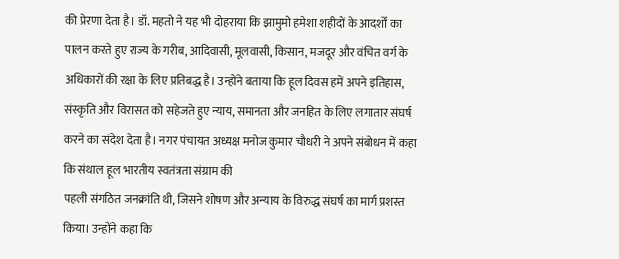की प्रेरणा देता है। डॉ. महतो ने यह भी दोहराया कि झामुमो हमेशा शहीदों के आदर्शों का पालन करते हुए राज्य के गरीब, आदिवासी, मूलवासी, किसान, मजदूर और वंचित वर्ग के अधिकारों की रक्षा के लिए प्रतिबद्ध है। उन्होंने बताया कि हूल दिवस हमें अपने इतिहास, संस्कृति और विरासत को सहेजते हुए न्याय, समानता और जनहित के लिए लगातार संघर्ष करने का संदेश देता है। नगर पंचायत अध्यक्ष मनोज कुमार चौधरी ने अपने संबोधन में कहा कि संथाल हूल भारतीय स्वतंत्रता संग्राम की
पहली संगठित जनक्रांति थी, जिसने शोषण और अन्याय के विरुद्ध संघर्ष का मार्ग प्रशस्त किया। उन्होंने कहा कि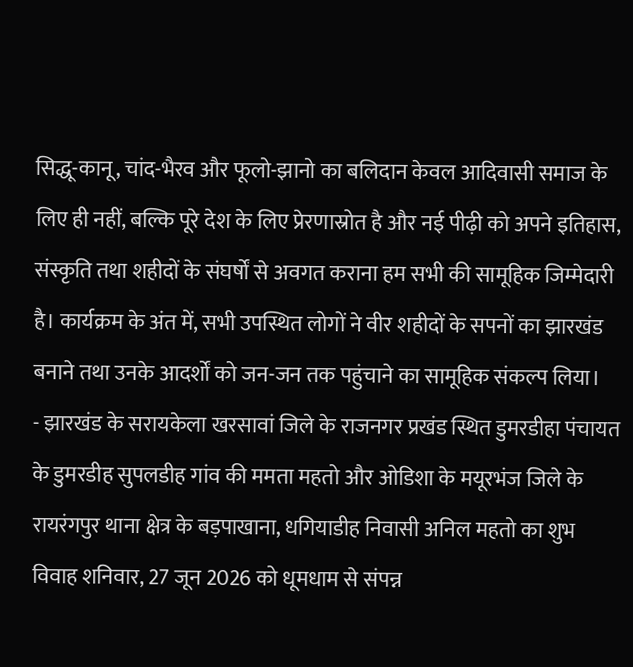सिद्धू-कानू, चांद-भैरव और फूलो-झानो का बलिदान केवल आदिवासी समाज के लिए ही नहीं, बल्कि पूरे देश के लिए प्रेरणास्रोत है और नई पीढ़ी को अपने इतिहास, संस्कृति तथा शहीदों के संघर्षों से अवगत कराना हम सभी की सामूहिक जिम्मेदारी है। कार्यक्रम के अंत में, सभी उपस्थित लोगों ने वीर शहीदों के सपनों का झारखंड बनाने तथा उनके आदर्शों को जन-जन तक पहुंचाने का सामूहिक संकल्प लिया।
- झारखंड के सरायकेला खरसावां जिले के राजनगर प्रखंड स्थित डुमरडीहा पंचायत के डुमरडीह सुपलडीह गांव की ममता महतो और ओडिशा के मयूरभंज जिले के रायरंगपुर थाना क्षेत्र के बड़पाखाना, धगियाडीह निवासी अनिल महतो का शुभ विवाह शनिवार, 27 जून 2026 को धूमधाम से संपन्न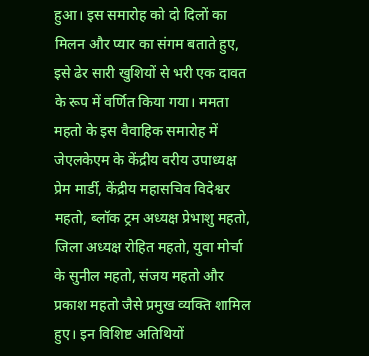हुआ। इस समारोह को दो दिलों का मिलन और प्यार का संगम बताते हुए, इसे ढेर सारी खुशियों से भरी एक दावत के रूप में वर्णित किया गया। ममता महतो के इस वैवाहिक समारोह में जेएलकेएम के केंद्रीय वरीय उपाध्यक्ष प्रेम मार्डी, केंद्रीय महासचिव विदेश्वर महतो, ब्लॉक ट्रम अध्यक्ष प्रेभाशु महतो, जिला अध्यक्ष रोहित महतो, युवा मोर्चा के सुनील महतो, संजय महतो और प्रकाश महतो जैसे प्रमुख व्यक्ति शामिल हुए। इन विशिष्ट अतिथियों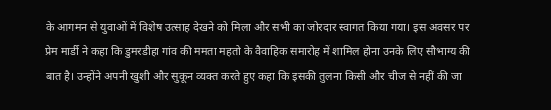के आगमन से युवाओं में विशेष उत्साह देखने को मिला और सभी का जोरदार स्वागत किया गया। इस अवसर पर प्रेम मार्डी ने कहा कि डुमरडीहा गांव की ममता महतो के वैवाहिक समारोह में शामिल होना उनके लिए सौभाग्य की बात है। उन्होंने अपनी खुशी और सुकून व्यक्त करते हुए कहा कि इसकी तुलना किसी और चीज से नहीं की जा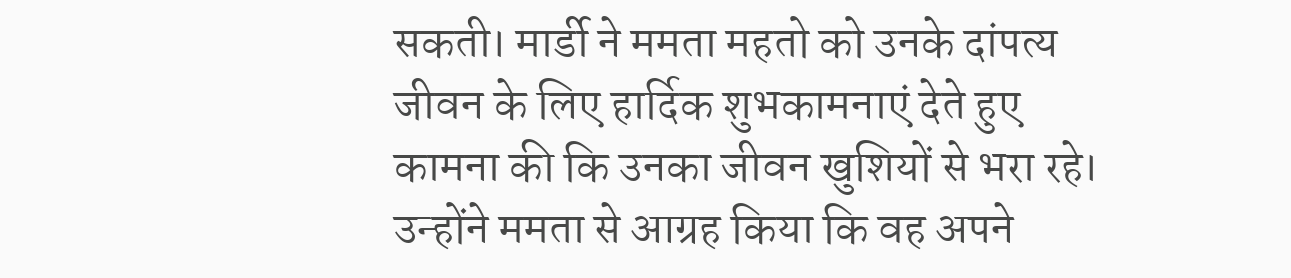सकती। मार्डी ने ममता महतो को उनके दांपत्य जीवन के लिए हार्दिक शुभकामनाएं देते हुए कामना की कि उनका जीवन खुशियों से भरा रहे। उन्होंने ममता से आग्रह किया कि वह अपने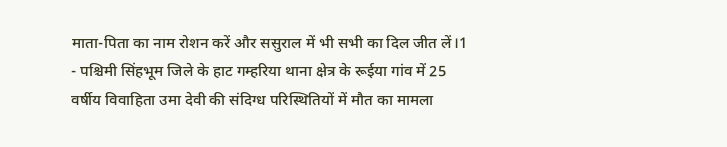माता-पिता का नाम रोशन करें और ससुराल में भी सभी का दिल जीत लें।1
- पश्चिमी सिंहभूम जिले के हाट गम्हरिया थाना क्षेत्र के रूईया गांव में 25 वर्षीय विवाहिता उमा देवी की संदिग्ध परिस्थितियों में मौत का मामला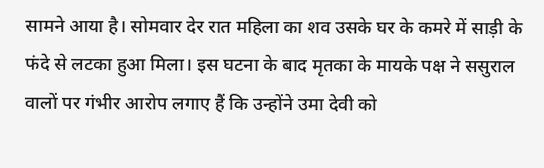सामने आया है। सोमवार देर रात महिला का शव उसके घर के कमरे में साड़ी के फंदे से लटका हुआ मिला। इस घटना के बाद मृतका के मायके पक्ष ने ससुराल वालों पर गंभीर आरोप लगाए हैं कि उन्होंने उमा देवी को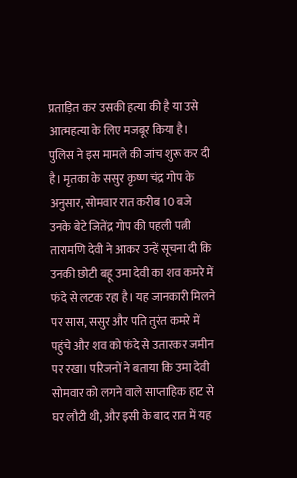प्रताड़ित कर उसकी हत्या की है या उसे आत्महत्या के लिए मजबूर किया है। पुलिस ने इस मामले की जांच शुरू कर दी है। मृतका के ससुर कृष्ण चंद्र गोप के अनुसार, सोमवार रात करीब 10 बजे उनके बेटे जितेंद्र गोप की पहली पत्नी तारामणि देवी ने आकर उन्हें सूचना दी कि उनकी छोटी बहू उमा देवी का शव कमरे में फंदे से लटक रहा है। यह जानकारी मिलने पर सास, ससुर और पति तुरंत कमरे में पहुंचे और शव को फंदे से उतारकर जमीन पर रखा। परिजनों ने बताया कि उमा देवी सोमवार को लगने वाले साप्ताहिक हाट से घर लौटी थी, और इसी के बाद रात में यह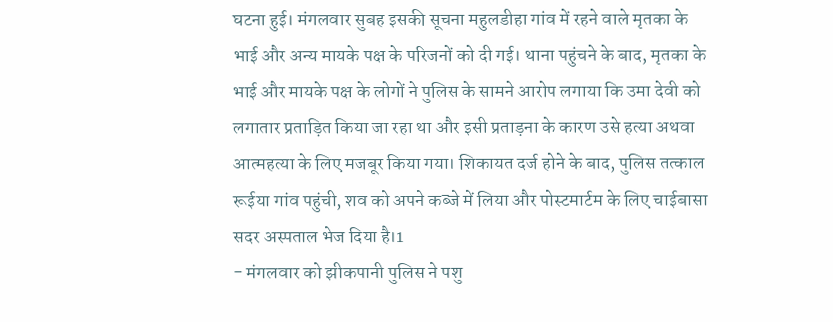घटना हुई। मंगलवार सुबह इसकी सूचना महुलडीहा गांव में रहने वाले मृतका के भाई और अन्य मायके पक्ष के परिजनों को दी गई। थाना पहुंचने के बाद, मृतका के भाई और मायके पक्ष के लोगों ने पुलिस के सामने आरोप लगाया कि उमा देवी को लगातार प्रताड़ित किया जा रहा था और इसी प्रताड़ना के कारण उसे हत्या अथवा आत्महत्या के लिए मजबूर किया गया। शिकायत दर्ज होने के बाद, पुलिस तत्काल रूईया गांव पहुंची, शव को अपने कब्जे में लिया और पोस्टमार्टम के लिए चाईबासा सदर अस्पताल भेज दिया है।1
- मंगलवार को झीकपानी पुलिस ने पशु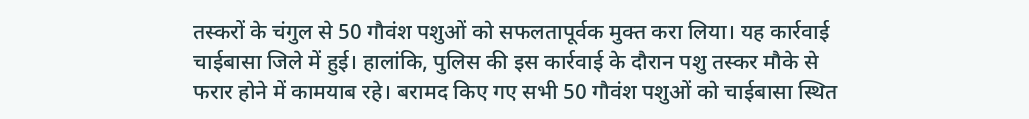तस्करों के चंगुल से 50 गौवंश पशुओं को सफलतापूर्वक मुक्त करा लिया। यह कार्रवाई चाईबासा जिले में हुई। हालांकि, पुलिस की इस कार्रवाई के दौरान पशु तस्कर मौके से फरार होने में कामयाब रहे। बरामद किए गए सभी 50 गौवंश पशुओं को चाईबासा स्थित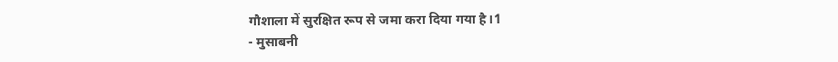गौशाला में सुरक्षित रूप से जमा करा दिया गया है।1
- मुसाबनी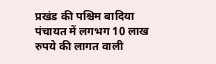प्रखंड की पश्चिम बादिया पंचायत में लगभग 10 लाख रुपये की लागत वाली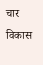चार विकास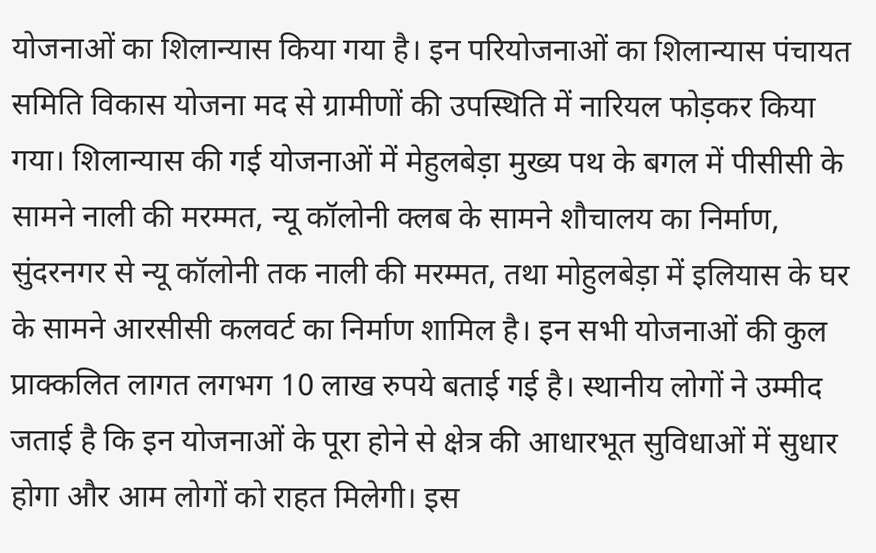योजनाओं का शिलान्यास किया गया है। इन परियोजनाओं का शिलान्यास पंचायत समिति विकास योजना मद से ग्रामीणों की उपस्थिति में नारियल फोड़कर किया गया। शिलान्यास की गई योजनाओं में मेहुलबेड़ा मुख्य पथ के बगल में पीसीसी के सामने नाली की मरम्मत, न्यू कॉलोनी क्लब के सामने शौचालय का निर्माण, सुंदरनगर से न्यू कॉलोनी तक नाली की मरम्मत, तथा मोहुलबेड़ा में इलियास के घर के सामने आरसीसी कलवर्ट का निर्माण शामिल है। इन सभी योजनाओं की कुल प्राक्कलित लागत लगभग 10 लाख रुपये बताई गई है। स्थानीय लोगों ने उम्मीद जताई है कि इन योजनाओं के पूरा होने से क्षेत्र की आधारभूत सुविधाओं में सुधार होगा और आम लोगों को राहत मिलेगी। इस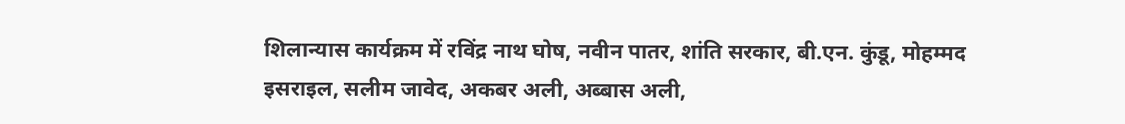शिलान्यास कार्यक्रम में रविंद्र नाथ घोष, नवीन पातर, शांति सरकार, बी.एन. कुंडू, मोहम्मद इसराइल, सलीम जावेद, अकबर अली, अब्बास अली,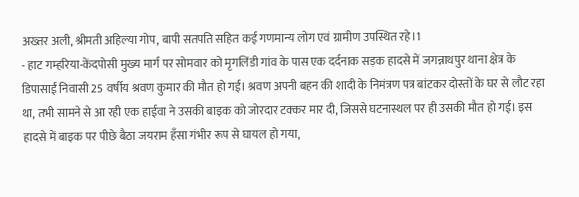अख्तर अली, श्रीमती अहिल्या गोप, बापी सतपति सहित कई गणमान्य लोग एवं ग्रामीण उपस्थित रहे।1
- हाट गम्हरिया-केंदपोसी मुख्य मार्ग पर सोमवार को मृगलिंडी गांव के पास एक दर्दनाक सड़क हादसे में जगन्नाथपुर थाना क्षेत्र के डिपासाईं निवासी 25 वर्षीय श्रवण कुमार की मौत हो गई। श्रवण अपनी बहन की शादी के निमंत्रण पत्र बांटकर दोस्तों के घर से लौट रहा था, तभी सामने से आ रही एक हाईवा ने उसकी बाइक को जोरदार टक्कर मार दी, जिससे घटनास्थल पर ही उसकी मौत हो गई। इस हादसे में बाइक पर पीछे बैठा जयराम हँसा गंभीर रूप से घायल हो गया,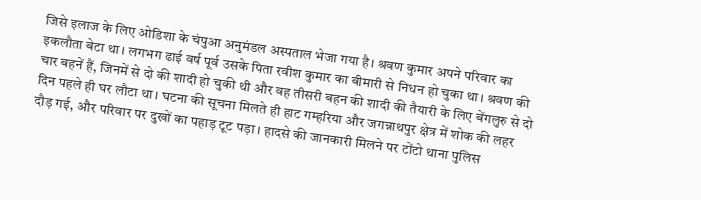जिसे इलाज के लिए ओडिशा के चंपुआ अनुमंडल अस्पताल भेजा गया है। श्रवण कुमार अपने परिवार का इकलौता बेटा था। लगभग ढाई वर्ष पूर्व उसके पिता रवीश कुमार का बीमारी से निधन हो चुका था। श्रवण की चार बहनें हैं, जिनमें से दो की शादी हो चुकी थी और वह तीसरी बहन की शादी की तैयारी के लिए बेंगलुरु से दो दिन पहले ही घर लौटा था। घटना की सूचना मिलते ही हाट गम्हरिया और जगन्नाथपुर क्षेत्र में शोक की लहर दौड़ गई, और परिवार पर दुखों का पहाड़ टूट पड़ा। हादसे की जानकारी मिलने पर टोंटो थाना पुलिस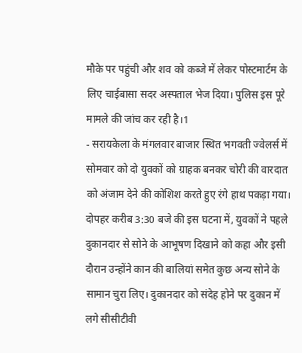मौके पर पहुंची और शव को कब्जे में लेकर पोस्टमार्टम के लिए चाईबासा सदर अस्पताल भेज दिया। पुलिस इस पूरे मामले की जांच कर रही है।1
- सरायकेला के मंगलवार बाजार स्थित भगवती ज्वेलर्स में सोमवार को दो युवकों को ग्राहक बनकर चोरी की वारदात को अंजाम देने की कोशिश करते हुए रंगे हाथ पकड़ा गया। दोपहर करीब 3:30 बजे की इस घटना में, युवकों ने पहले दुकानदार से सोने के आभूषण दिखाने को कहा और इसी दौरान उन्होंने कान की बालियां समेत कुछ अन्य सोने के सामान चुरा लिए। दुकानदार को संदेह होने पर दुकान में लगे सीसीटीवी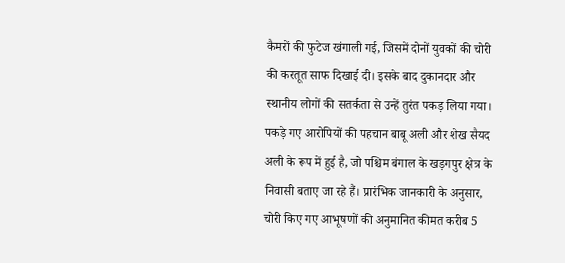कैमरों की फुटेज खंगाली गई, जिसमें दोनों युवकों की चोरी की करतूत साफ दिखाई दी। इसके बाद दुकानदार और स्थानीय लोगों की सतर्कता से उन्हें तुरंत पकड़ लिया गया। पकड़े गए आरोपियों की पहचान बाबू अली और शेख सैयद अली के रूप में हुई है, जो पश्चिम बंगाल के खड़गपुर क्षेत्र के निवासी बताए जा रहे हैं। प्रारंभिक जानकारी के अनुसार, चोरी किए गए आभूषणों की अनुमानित कीमत करीब 5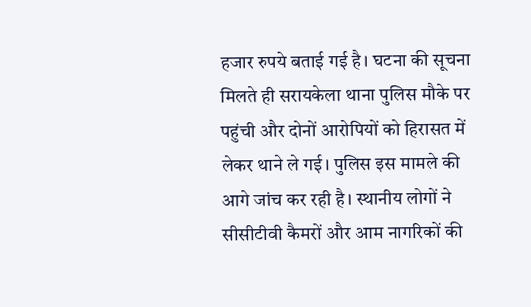हजार रुपये बताई गई है। घटना की सूचना मिलते ही सरायकेला थाना पुलिस मौके पर पहुंची और दोनों आरोपियों को हिरासत में लेकर थाने ले गई। पुलिस इस मामले की आगे जांच कर रही है। स्थानीय लोगों ने सीसीटीवी कैमरों और आम नागरिकों की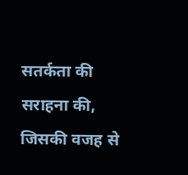सतर्कता की सराहना की, जिसकी वजह से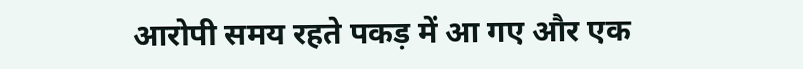आरोपी समय रहते पकड़ में आ गए और एक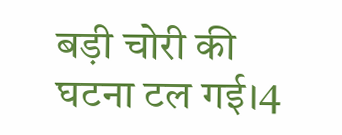बड़ी चोरी की घटना टल गई।4